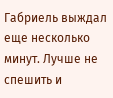Габриель выждал еще несколько минут. Лучше не спешить и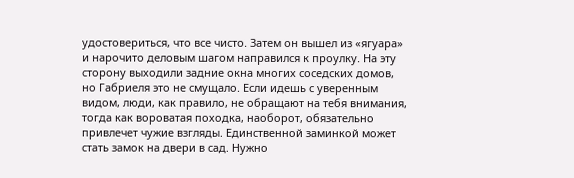удостовериться, что все чисто. Затем он вышел из «ягуара» и нарочито деловым шагом направился к проулку. На эту сторону выходили задние окна многих соседских домов, но Габриеля это не смущало. Если идешь с уверенным видом, люди, как правило, не обращают на тебя внимания, тогда как вороватая походка, наоборот, обязательно привлечет чужие взгляды. Единственной заминкой может стать замок на двери в сад. Нужно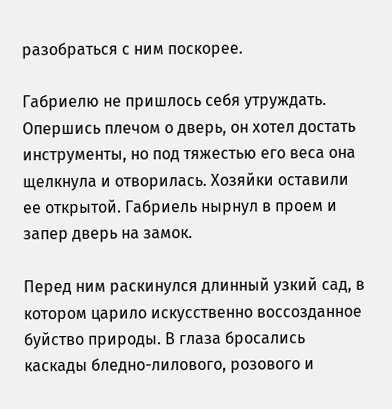разобраться с ним поскорее.

Габриелю не пришлось себя утруждать. Опершись плечом о дверь, он хотел достать инструменты, но под тяжестью его веса она щелкнула и отворилась. Хозяйки оставили ее открытой. Габриель нырнул в проем и запер дверь на замок.

Перед ним раскинулся длинный узкий сад, в котором царило искусственно воссозданное буйство природы. В глаза бросались каскады бледно-лилового, розового и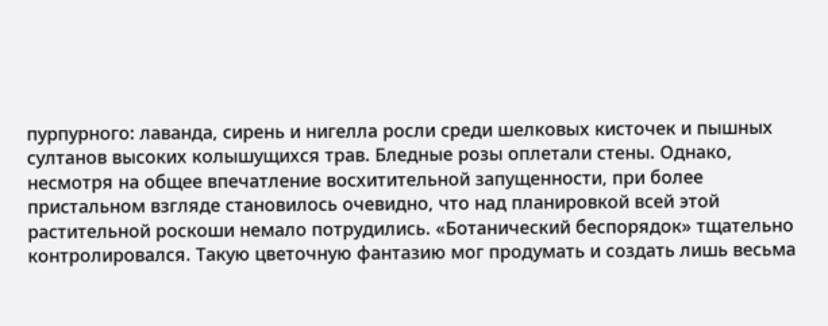пурпурного: лаванда, сирень и нигелла росли среди шелковых кисточек и пышных султанов высоких колышущихся трав. Бледные розы оплетали стены. Однако, несмотря на общее впечатление восхитительной запущенности, при более пристальном взгляде становилось очевидно, что над планировкой всей этой растительной роскоши немало потрудились. «Ботанический беспорядок» тщательно контролировался. Такую цветочную фантазию мог продумать и создать лишь весьма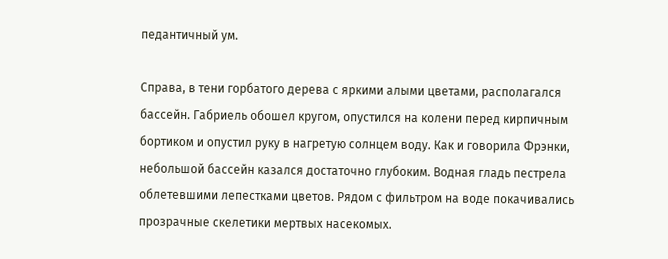педантичный ум.

Справа, в тени горбатого дерева с яркими алыми цветами, располагался бассейн. Габриель обошел кругом, опустился на колени перед кирпичным бортиком и опустил руку в нагретую солнцем воду. Как и говорила Фрэнки, небольшой бассейн казался достаточно глубоким. Водная гладь пестрела облетевшими лепестками цветов. Рядом с фильтром на воде покачивались прозрачные скелетики мертвых насекомых.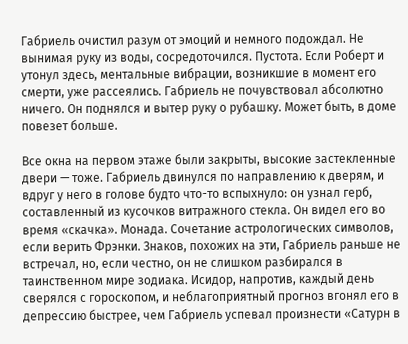Габриель очистил разум от эмоций и немного подождал. Не вынимая руку из воды, сосредоточился. Пустота. Если Роберт и утонул здесь, ментальные вибрации, возникшие в момент его смерти, уже рассеялись. Габриель не почувствовал абсолютно ничего. Он поднялся и вытер руку о рубашку. Может быть, в доме повезет больше.

Все окна на первом этаже были закрыты, высокие застекленные двери — тоже. Габриель двинулся по направлению к дверям, и вдруг у него в голове будто что-то вспыхнуло: он узнал герб, составленный из кусочков витражного стекла. Он видел его во время «скачка». Монада. Сочетание астрологических символов, если верить Фрэнки. Знаков, похожих на эти, Габриель раньше не встречал, но, если честно, он не слишком разбирался в таинственном мире зодиака. Исидор, напротив, каждый день сверялся с гороскопом, и неблагоприятный прогноз вгонял его в депрессию быстрее, чем Габриель успевал произнести «Сатурн в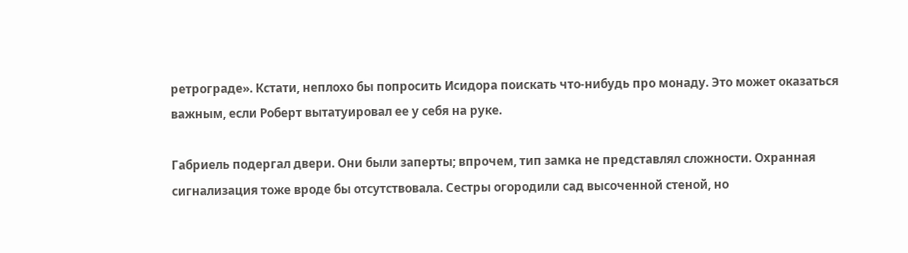ретрограде». Кстати, неплохо бы попросить Исидора поискать что-нибудь про монаду. Это может оказаться важным, если Роберт вытатуировал ее у себя на руке.

Габриель подергал двери. Они были заперты; впрочем, тип замка не представлял сложности. Охранная сигнализация тоже вроде бы отсутствовала. Сестры огородили сад высоченной стеной, но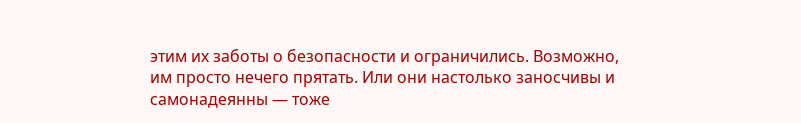этим их заботы о безопасности и ограничились. Возможно, им просто нечего прятать. Или они настолько заносчивы и самонадеянны — тоже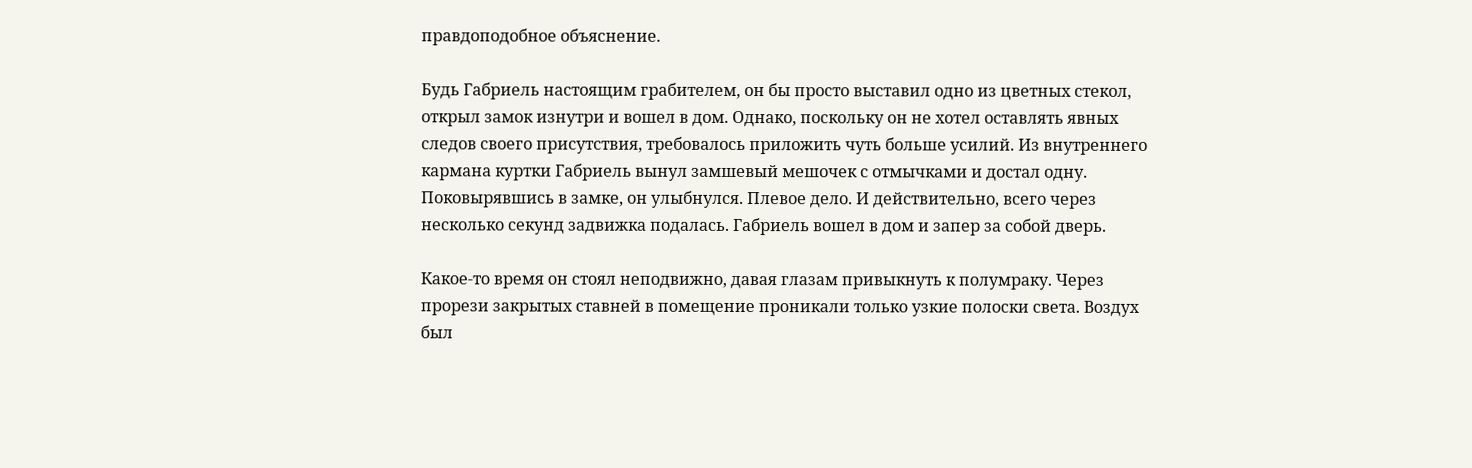правдоподобное объяснение.

Будь Габриель настоящим грабителем, он бы просто выставил одно из цветных стекол, открыл замок изнутри и вошел в дом. Однако, поскольку он не хотел оставлять явных следов своего присутствия, требовалось приложить чуть больше усилий. Из внутреннего кармана куртки Габриель вынул замшевый мешочек с отмычками и достал одну. Поковырявшись в замке, он улыбнулся. Плевое дело. И действительно, всего через несколько секунд задвижка подалась. Габриель вошел в дом и запер за собой дверь.

Какое-то время он стоял неподвижно, давая глазам привыкнуть к полумраку. Через прорези закрытых ставней в помещение проникали только узкие полоски света. Воздух был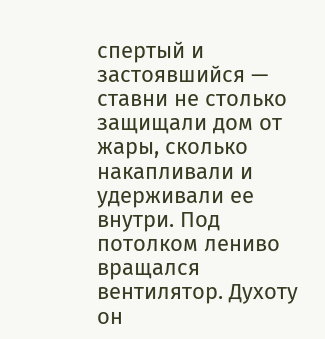спертый и застоявшийся — ставни не столько защищали дом от жары, сколько накапливали и удерживали ее внутри. Под потолком лениво вращался вентилятор. Духоту он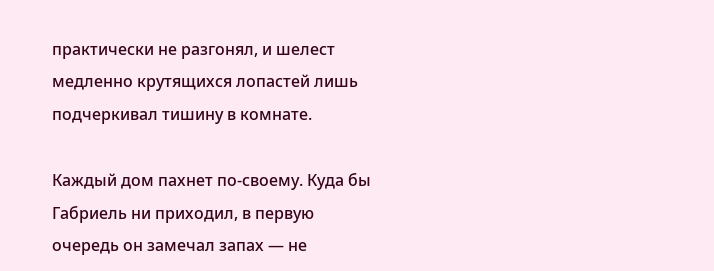практически не разгонял, и шелест медленно крутящихся лопастей лишь подчеркивал тишину в комнате.

Каждый дом пахнет по-своему. Куда бы Габриель ни приходил, в первую очередь он замечал запах — не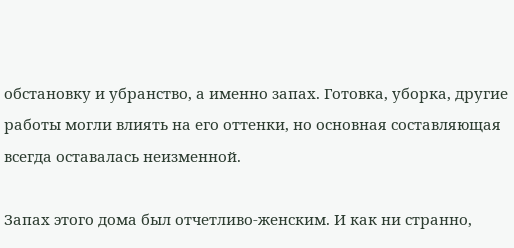обстановку и убранство, а именно запах. Готовка, уборка, другие работы могли влиять на его оттенки, но основная составляющая всегда оставалась неизменной.

Запах этого дома был отчетливо-женским. И как ни странно,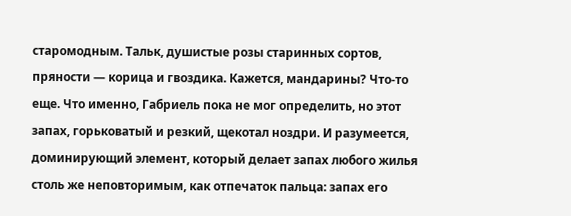старомодным. Тальк, душистые розы старинных сортов, пряности — корица и гвоздика. Кажется, мандарины? Что-то еще. Что именно, Габриель пока не мог определить, но этот запах, горьковатый и резкий, щекотал ноздри. И разумеется, доминирующий элемент, который делает запах любого жилья столь же неповторимым, как отпечаток пальца: запах его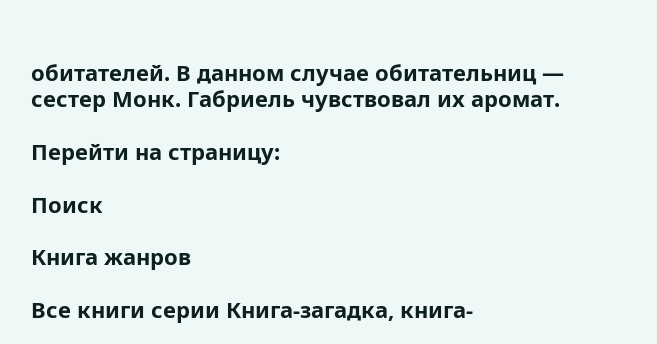обитателей. В данном случае обитательниц — сестер Монк. Габриель чувствовал их аромат.

Перейти на страницу:

Поиск

Книга жанров

Все книги серии Книга-загадка, книга-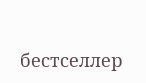бестселлер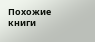Похожие книги